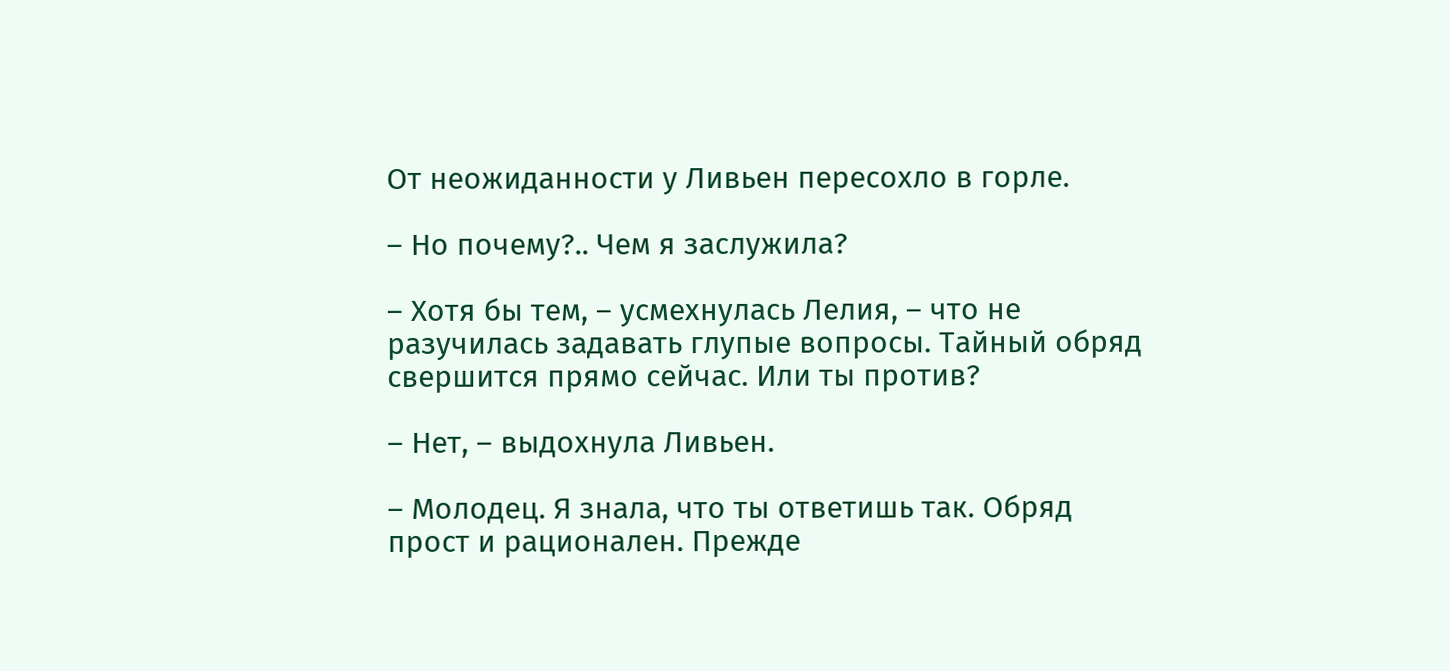От неожиданности у Ливьен пересохло в горле.

– Но почему?.. Чем я заслужила?

– Хотя бы тем, – усмехнулась Лелия, – что не разучилась задавать глупые вопросы. Тайный обряд свершится прямо сейчас. Или ты против?

– Нет, – выдохнула Ливьен.

– Молодец. Я знала, что ты ответишь так. Обряд прост и рационален. Прежде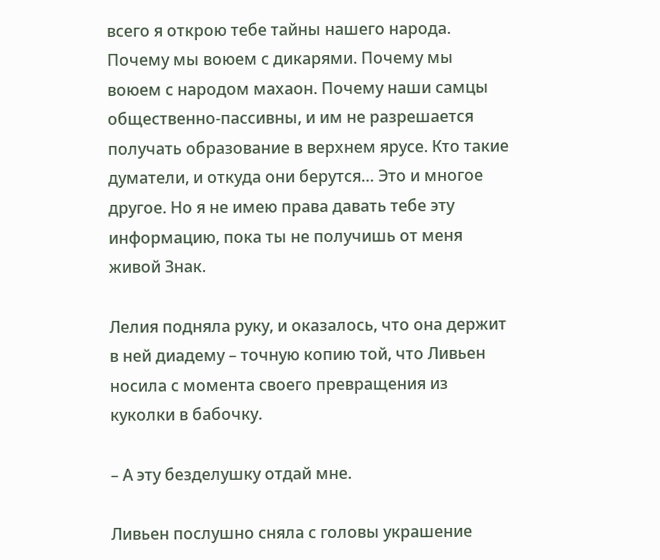всего я открою тебе тайны нашего народа. Почему мы воюем с дикарями. Почему мы воюем с народом махаон. Почему наши самцы общественно-пассивны, и им не разрешается получать образование в верхнем ярусе. Кто такие думатели, и откуда они берутся… Это и многое другое. Но я не имею права давать тебе эту информацию, пока ты не получишь от меня живой Знак.

Лелия подняла руку, и оказалось, что она держит в ней диадему – точную копию той, что Ливьен носила с момента своего превращения из куколки в бабочку.

– А эту безделушку отдай мне.

Ливьен послушно сняла с головы украшение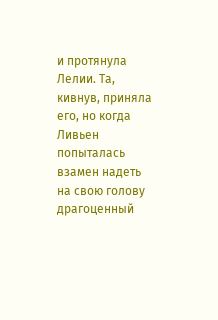и протянула Лелии. Та, кивнув, приняла его, но когда Ливьен попыталась взамен надеть на свою голову драгоценный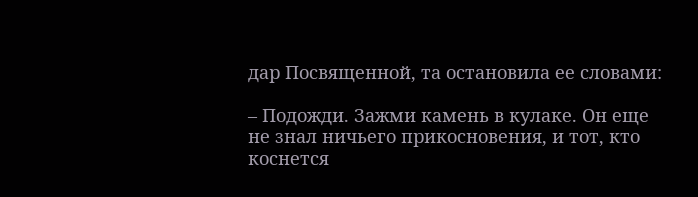дар Посвященной, та остановила ее словами:

– Подожди. Зажми камень в кулаке. Он еще не знал ничьего прикосновения, и тот, кто коснется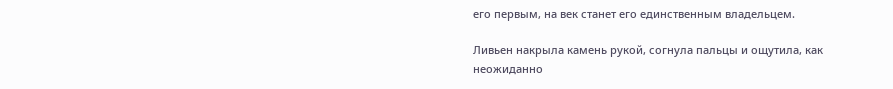его первым, на век станет его единственным владельцем.

Ливьен накрыла камень рукой, согнула пальцы и ощутила, как неожиданно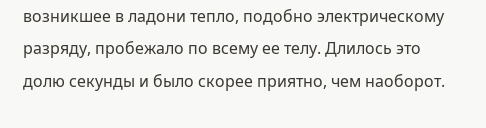возникшее в ладони тепло, подобно электрическому разряду, пробежало по всему ее телу. Длилось это долю секунды и было скорее приятно, чем наоборот.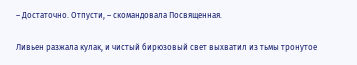– Достаточно. Отпусти, – скомандовала Посвященная.

Ливьен разжала кулак, и чистый бирюзовый свет выхватил из тьмы тронутое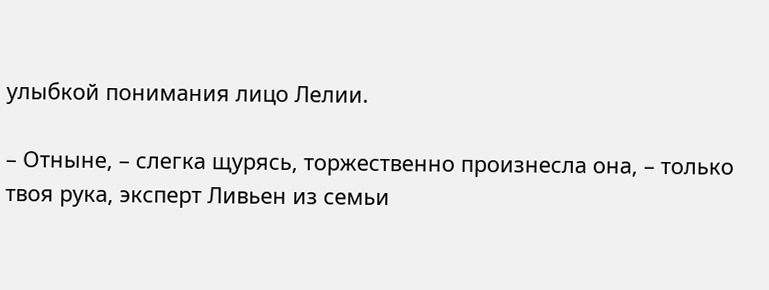улыбкой понимания лицо Лелии.

– Отныне, – слегка щурясь, торжественно произнесла она, – только твоя рука, эксперт Ливьен из семьи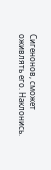Сигенонов, сможет оживлять его. Наклонись.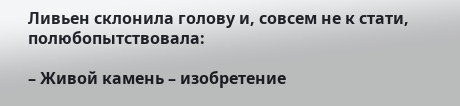Ливьен склонила голову и, совсем не к стати, полюбопытствовала:

– Живой камень – изобретение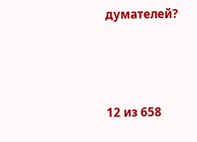думателей?



12 из 658